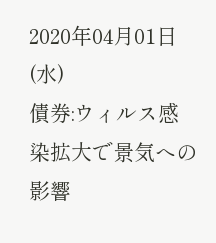2020年04月01日(水)
債券:ウィルス感染拡大で景気への影響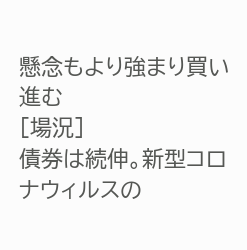懸念もより強まり買い進む
[場況]
債券は続伸。新型コロナウィルスの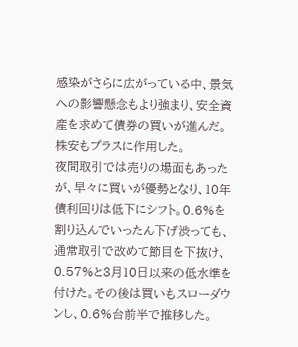感染がさらに広がっている中、景気への影響懸念もより強まり、安全資産を求めて債券の買いが進んだ。株安もプラスに作用した。
夜間取引では売りの場面もあったが、早々に買いが優勢となり、10年債利回りは低下にシフト。0.6%を割り込んでいったん下げ渋っても、通常取引で改めて節目を下抜け、0.57%と3月10日以来の低水準を付けた。その後は買いもスローダウンし、0.6%台前半で推移した。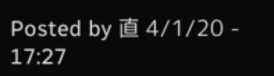Posted by 直 4/1/20 - 17:27